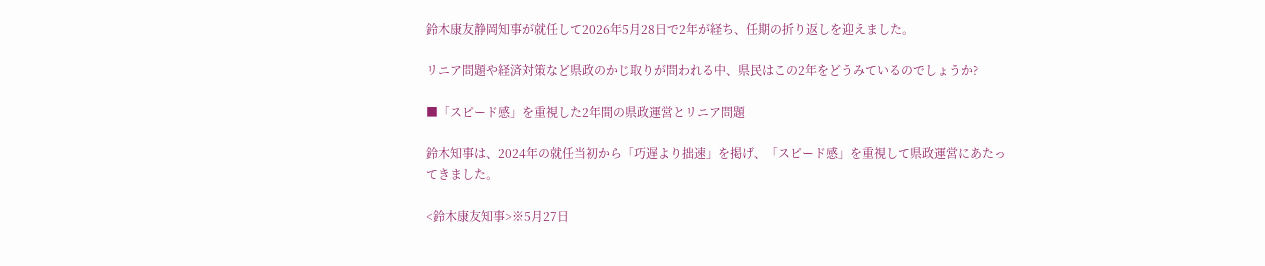鈴木康友静岡知事が就任して2026年5月28日で2年が経ち、任期の折り返しを迎えました。

リニア問題や経済対策など県政のかじ取りが問われる中、県民はこの2年をどうみているのでしょうか?

■「スピード感」を重視した2年間の県政運営とリニア問題

鈴木知事は、2024年の就任当初から「巧遅より拙速」を掲げ、「スピード感」を重視して県政運営にあたってきました。

<鈴木康友知事>※5月27日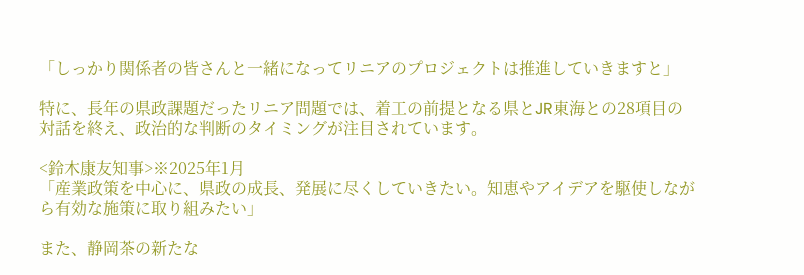「しっかり関係者の皆さんと一緒になってリニアのプロジェクトは推進していきますと」

特に、長年の県政課題だったリニア問題では、着工の前提となる県とJR東海との28項目の対話を終え、政治的な判断のタイミングが注目されています。

<鈴木康友知事>※2025年1月
「産業政策を中心に、県政の成長、発展に尽くしていきたい。知恵やアイデアを駆使しながら有効な施策に取り組みたい」

また、静岡茶の新たな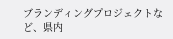ブランディングプロジェクトなど、県内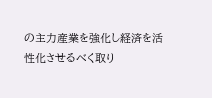の主力産業を強化し経済を活性化させるべく取り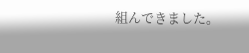組んできました。